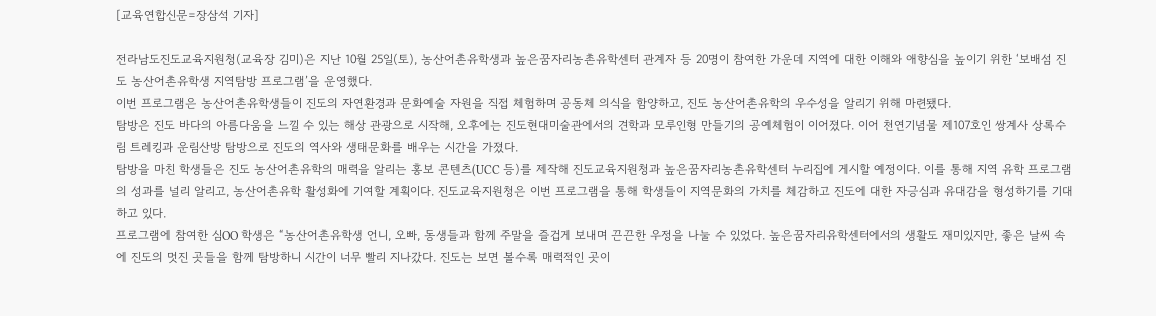[교육연합신문=장삼석 기자]

전라남도진도교육지원청(교육장 김미)은 지난 10월 25일(토), 농산어촌유학생과 높은꿈자리농촌유학센터 관계자 등 20명이 참여한 가운데 지역에 대한 이해와 애향심을 높이기 위한 ‘보배섬 진도 농산어촌유학생 지역탐방 프로그램’을 운영했다.
이번 프로그램은 농산어촌유학생들이 진도의 자연환경과 문화예술 자원을 직접 체험하며 공동체 의식을 함양하고, 진도 농산어촌유학의 우수성을 알리기 위해 마련됐다.
탐방은 진도 바다의 아름다움을 느낄 수 있는 해상 관광으로 시작해, 오후에는 진도현대미술관에서의 견학과 모루인형 만들기의 공예체험이 이어졌다. 이어 천연기념물 제107호인 쌍계사 상록수림 트레킹과 운림산방 탐방으로 진도의 역사와 생태문화를 배우는 시간을 가졌다.
탐방을 마친 학생들은 진도 농산어촌유학의 매력을 알리는 홍보 콘텐츠(UCC 등)를 제작해 진도교육지원청과 높은꿈자리농촌유학센터 누리집에 게시할 예정이다. 이를 통해 지역 유학 프로그램의 성과를 널리 알리고, 농산어촌유학 활성화에 기여할 계획이다. 진도교육지원청은 이번 프로그램을 통해 학생들이 지역문화의 가치를 체감하고 진도에 대한 자긍심과 유대감을 형성하기를 기대하고 있다.
프로그램에 참여한 심OO 학생은 “농산어촌유학생 언니, 오빠, 동생들과 함께 주말을 즐겁게 보내며 끈끈한 우정을 나눌 수 있었다. 높은꿈자리유학센터에서의 생활도 재미있지만, 좋은 날씨 속에 진도의 멋진 곳들을 함께 탐방하니 시간이 너무 빨리 지나갔다. 진도는 보면 볼수록 매력적인 곳이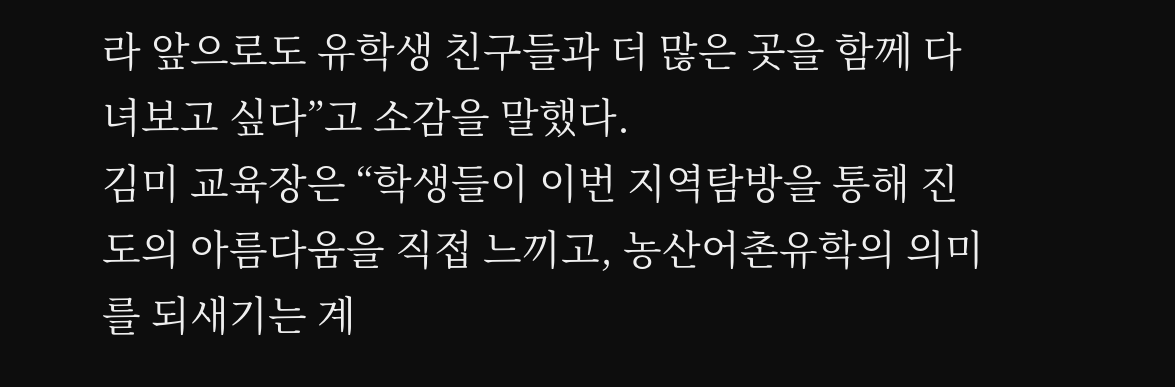라 앞으로도 유학생 친구들과 더 많은 곳을 함께 다녀보고 싶다”고 소감을 말했다.
김미 교육장은 “학생들이 이번 지역탐방을 통해 진도의 아름다움을 직접 느끼고, 농산어촌유학의 의미를 되새기는 계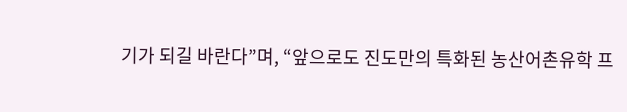기가 되길 바란다”며, “앞으로도 진도만의 특화된 농산어촌유학 프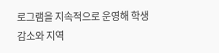로그램을 지속적으로 운영해 학생 감소와 지역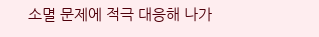소멸 문제에 적극 대응해 나가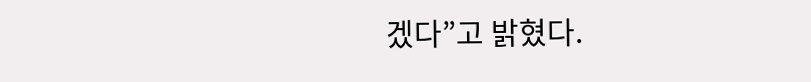겠다”고 밝혔다.